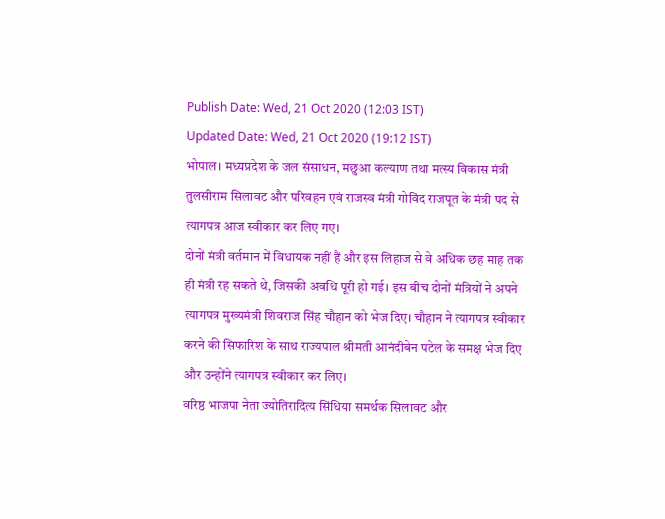Publish Date: Wed, 21 Oct 2020 (12:03 IST)
Updated Date: Wed, 21 Oct 2020 (19:12 IST)
भोपाल। मध्यप्रदेश के जल संसाधन, मछुआ कल्याण तथा मत्स्य विकास मंत्री तुलसीराम सिलावट और परिवहन एवं राजस्व मंत्री गोविंद राजपूत के मंत्री पद से त्यागपत्र आज स्वीकार कर लिए गए।
दोनों मंत्री वर्तमान में विधायक नहीं हैं और इस लिहाज से वे अधिक छह माह तक ही मंत्री रह सकते थे, जिसकी अवधि पूरी हो गई। इस बीच दोनों मंत्रियों ने अपने त्यागपत्र मुख्यमंत्री शिवराज सिंह चौहान को भेज दिए। चौहान ने त्यागपत्र स्वीकार करने की सिफारिश के साथ राज्यपाल श्रीमती आनंदीबेन पटेल के समक्ष भेज दिए और उन्होंने त्यागपत्र स्वीकार कर लिए।
वरिष्ठ भाजपा नेता ज्योतिरादित्य सिंधिया समर्थक सिलावट और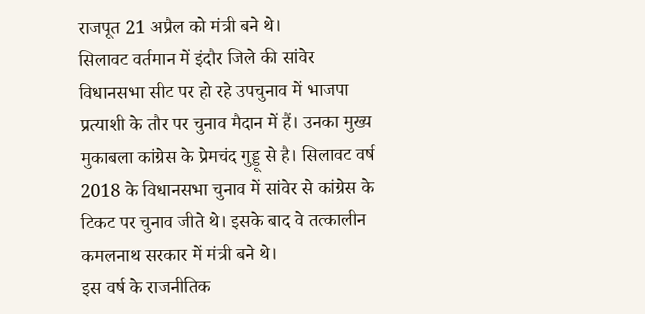राजपूत 21 अप्रैल को मंत्री बने थे।
सिलावट वर्तमान में इंदौर जिले की सांवेर विधानसभा सीट पर हो रहे उपचुनाव में भाजपा प्रत्याशी के तौर पर चुनाव मैदान में हैं। उनका मुख्य मुकाबला कांग्रेस के प्रेमचंद गुड्डू से है। सिलावट वर्ष 2018 के विधानसभा चुनाव में सांवेर से कांग्रेस के टिकट पर चुनाव जीते थे। इसके बाद वे तत्कालीन कमलनाथ सरकार में मंत्री बने थे।
इस वर्ष के राजनीतिक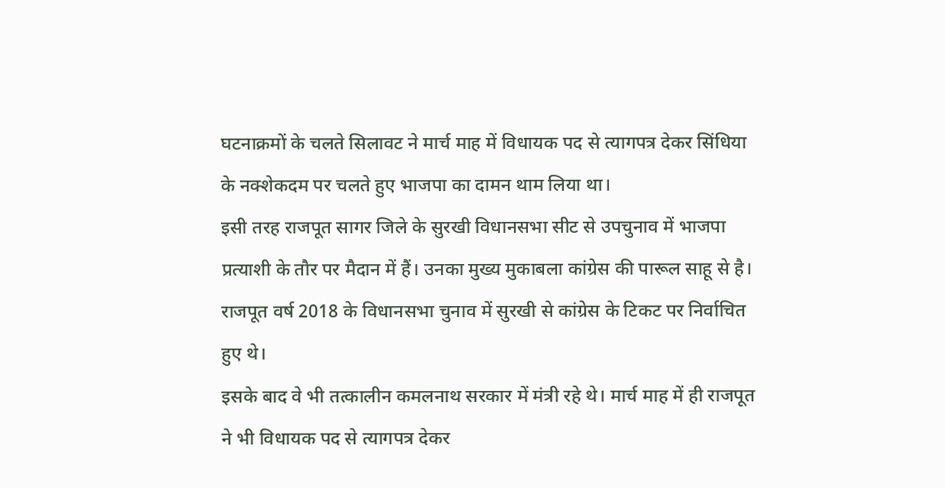घटनाक्रमों के चलते सिलावट ने मार्च माह में विधायक पद से त्यागपत्र देकर सिंधिया के नक्शेकदम पर चलते हुए भाजपा का दामन थाम लिया था।
इसी तरह राजपूत सागर जिले के सुरखी विधानसभा सीट से उपचुनाव में भाजपा प्रत्याशी के तौर पर मैदान में हैं। उनका मुख्य मुकाबला कांग्रेस की पारूल साहू से है। राजपूत वर्ष 2018 के विधानसभा चुनाव में सुरखी से कांग्रेस के टिकट पर निर्वाचित हुए थे।
इसके बाद वे भी तत्कालीन कमलनाथ सरकार में मंत्री रहे थे। मार्च माह में ही राजपूत ने भी विधायक पद से त्यागपत्र देकर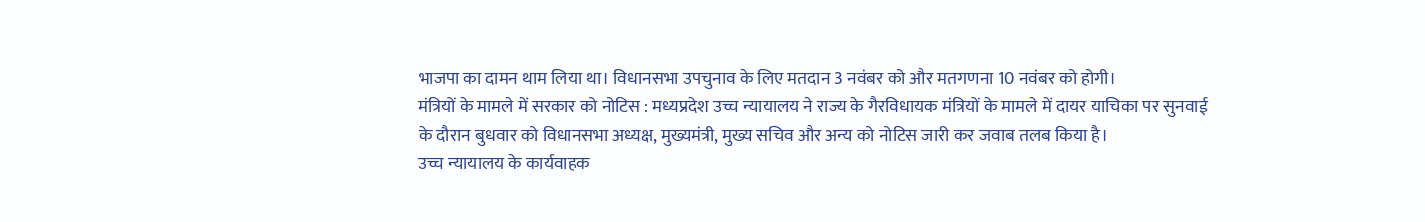भाजपा का दामन थाम लिया था। विधानसभा उपचुनाव के लिए मतदान 3 नवंबर को और मतगणना 10 नवंबर को होगी।
मंत्रियों के मामले में सरकार को नोटिस : मध्यप्रदेश उच्च न्यायालय ने राज्य के गैरविधायक मंत्रियों के मामले में दायर याचिका पर सुनवाई के दौरान बुधवार को विधानसभा अध्यक्ष, मुख्यमंत्री, मुख्य सचिव और अन्य को नोटिस जारी कर जवाब तलब किया है।
उच्च न्यायालय के कार्यवाहक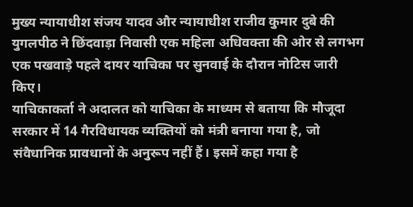मुख्य न्यायाधीश संजय यादव और न्यायाधीश राजीव कुमार दुबे की युगलपीठ ने छिंदवाड़ा निवासी एक महिला अधिवक्ता की ओर से लगभग एक पखवाड़े पहले दायर याचिका पर सुनवाई के दौरान नोटिस जारी किए।
याचिकाकर्ता ने अदालत को याचिका के माध्यम से बताया कि मौजूदा सरकार में 14 गैरविधायक व्यक्तियों को मंत्री बनाया गया है, जो संवैधानिक प्रावधानों के अनुरूप नहीं हैं। इसमें कहा गया है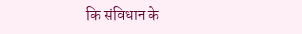कि संविधान के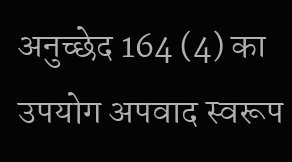अनुच्छेद 164 (4) का उपयोग अपवाद स्वरूप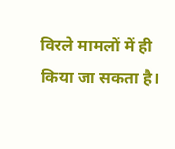विरले मामलों में ही किया जा सकता है।